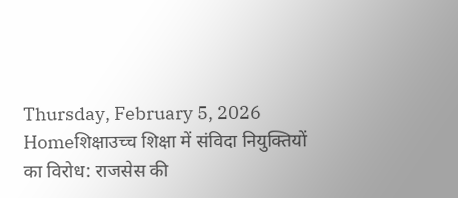Thursday, February 5, 2026
Homeशिक्षाउच्च शिक्षा में संविदा नियुक्तियों का विरोध: राजसेस की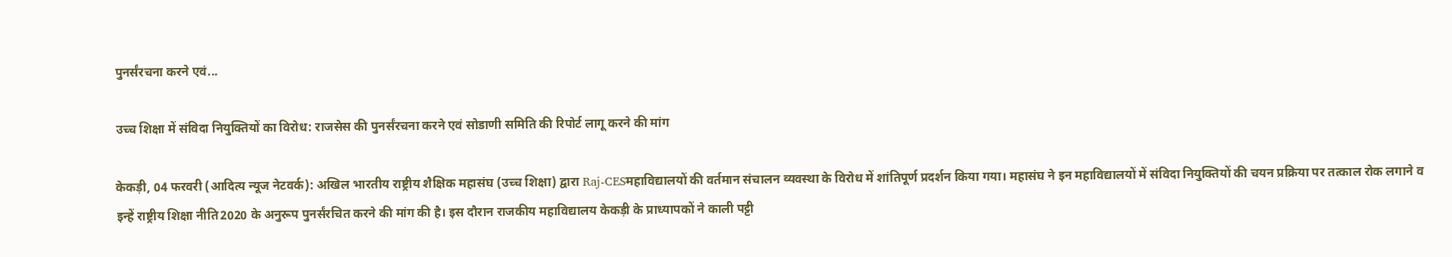पुनर्संरचना करने एवं...

उच्च शिक्षा में संविदा नियुक्तियों का विरोध: राजसेस की पुनर्संरचना करने एवं सोडाणी समिति की रिपोर्ट लागू करने की मांग

केकड़ी, 04 फरवरी (आदित्य न्यूज नेटवर्क): अखिल भारतीय राष्ट्रीय शैक्षिक महासंघ (उच्च शिक्षा) द्वारा Raj-CESमहाविद्यालयों की वर्तमान संचालन व्यवस्था के विरोध में शांतिपूर्ण प्रदर्शन किया गया। महासंघ ने इन महाविद्यालयों में संविदा नियुक्तियों की चयन प्रक्रिया पर तत्काल रोक लगाने व इन्हें राष्ट्रीय शिक्षा नीति2020 के अनुरूप पुनर्संरचित करने की मांग की है। इस दौरान राजकीय महाविद्यालय केकड़ी के प्राध्यापकों ने काली पट्टी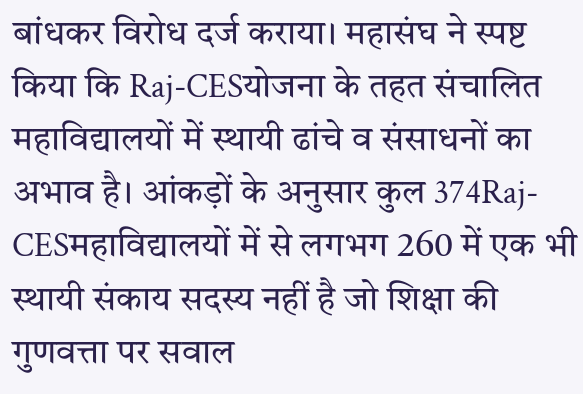बांधकर विरोध दर्ज कराया। महासंघ ने स्पष्ट किया कि Raj-CESयोजना के तहत संचालित महाविद्यालयों में स्थायी ढांचे व संसाधनों का अभाव है। आंकड़ों के अनुसार कुल 374Raj-CESमहाविद्यालयों में से लगभग 260 में एक भी स्थायी संकाय सदस्य नहीं है जो शिक्षा की गुणवत्ता पर सवाल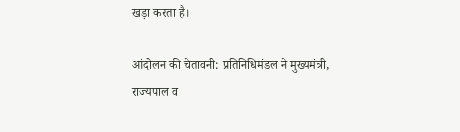खड़ा करता है।

आंदोलन की चेतावनी: प्रतिनिधिमंडल ने मुख्यमंत्री, राज्यपाल व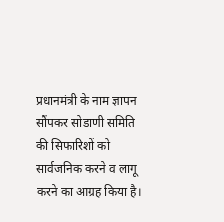प्रधानमंत्री के नाम ज्ञापन सौंपकर सोडाणी समिति की सिफारिशों को सार्वजनिक करने व लागू करने का आग्रह किया है।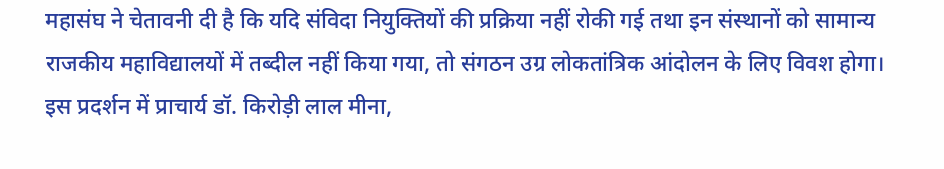महासंघ ने चेतावनी दी है कि यदि संविदा नियुक्तियों की प्रक्रिया नहीं रोकी गई तथा इन संस्थानों को सामान्य राजकीय महाविद्यालयों में तब्दील नहीं किया गया, तो संगठन उग्र लोकतांत्रिक आंदोलन के लिए विवश होगा। इस प्रदर्शन में प्राचार्य डॉ. किरोड़ी लाल मीना,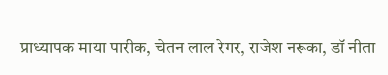प्राध्यापक माया पारीक, चेतन लाल रेगर, राजेश नरूका, डॉ नीता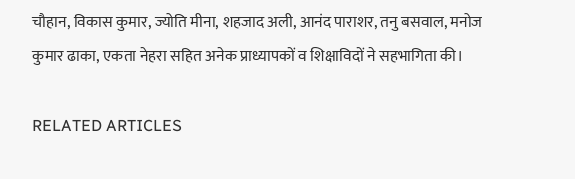चौहान, विकास कुमार, ज्योति मीना, शहजाद अली, आनंद पाराशर, तनु बसवाल, मनोज कुमार ढाका, एकता नेहरा सहित अनेक प्राध्यापकों व शिक्षाविदों ने सहभागिता की।

RELATED ARTICLES